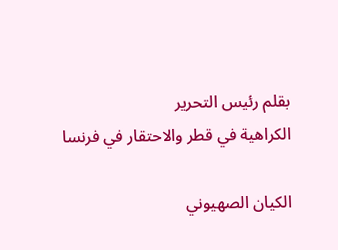بقلم رئيس التحرير
الكراهية في قطر والاحتقار في فرنسا

الکیان الصهيوني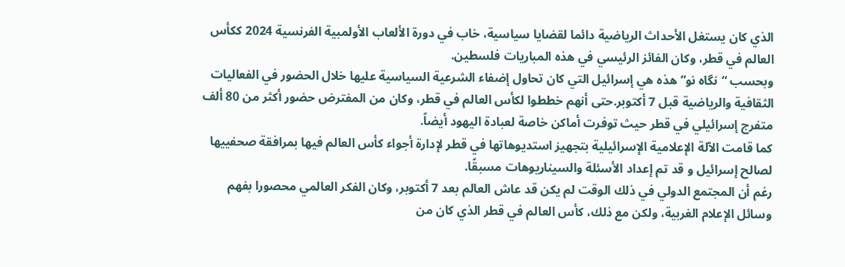الذي كان يستغل الأحداث الرياضية دائما لقضايا سياسية، خاب في دورة الألعاب الأولمبية الفرنسية 2024 ككأس العالم في قطر، وكان الفائز الرئيسي في هذه المباريات فلسطين.
وبحسب “نگاه نو” هذه هي إسرائيل التي كان تحاول إضفاء الشرعية السياسية عليها خلال الحضور في الفعاليات الثقافية والرياضية قبل 7 أكتوبر.حتى أنهم خططوا لكأس العالم في قطر، وكان من المفترض حضور أكثر من 80 ألف متفرج إسرائيلي في قطر حيث توفرت أماكن خاصة لعبادة اليهود أيضاً.
كما قامت الآلة الإعلامية الإسرائيلية بتجهيز استديوهاتها في قطر لإدارة أجواء كأس العالم فيها بمرافقة صحفييها لصالح إسرائيل و قد تم إعداد الأسئلة والسيناريوهات مسبقًا.
رغم أن المجتمع الدولي في ذلك الوقت لم يكن قد عاش العالم بعد 7 أكتوبر، وكان الفكر العالمي محصورا بفهم وسائل الإعلام الغربية، ولكن مع ذلك، كأس العالم في قطر الذي كان من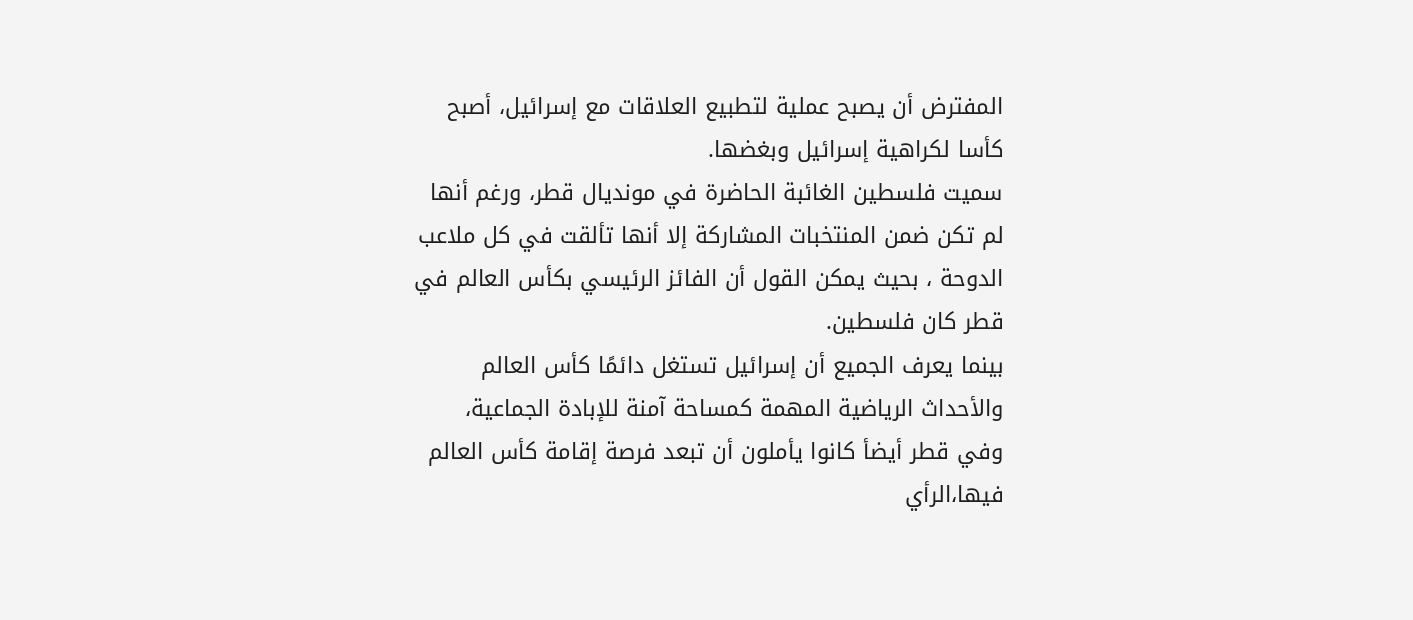المفترض أن يصبح عملية لتطبيع العلاقات مع إسرائيل، أصبح كأسا لكراهیة إسرائيل وبغضها.
سمیت فلسطين الغائبة الحاضرة في مونديال قطر، ورغم أنها لم تكن ضمن المنتخبات المشاركة إلا أنها تألقت في كل ملاعب الدوحة ، بحيث يمكن القول أن الفائز الرئيسي بكأس العالم في قطر كان فلسطين.
بينما يعرف الجميع أن إسرائيل تستغل دائمًا كأس العالم والأحداث الرياضية المهمة كمساحة آمنة للإبادة الجماعية،
وفي قطر أیضأ كانوا يأملون أن تبعد فرصة إقامة كأس العالم فيها،الرأي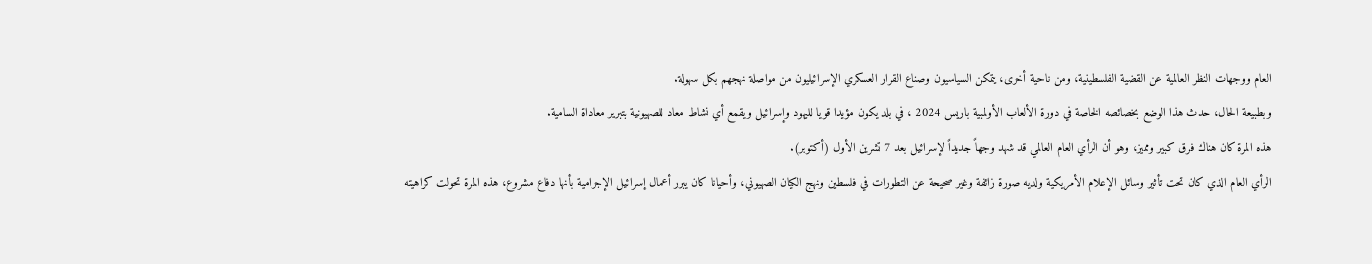العام ووجهات النظر العالمية عن القضية الفلسطينية، ومن ناحية أخرى، يتمكن السياسيون وصناع القرار العسكري الإسرائيليون من مواصلة نهجهم بكل سهولة.
وبطبيعة الحال، حدث هذا الوضع بخصائصه الخاصة في دورة الألعاب الأولمبية باريس 2024 ، في بلد يكون مؤيدا قويا لليهود وإسرائيل ويقمع أي نشاط معاد للصهيونية بتبرير معاداة السامية.
هذه المرة كان هناك فرق كبير ومميز، وهو أن الرأي العام العالمي قد شهد وجهاً جديداً لإسرائيل بعد 7 تشرين الأول (أكتوبر).
الرأي العام الذي كان تحت تأثير وسائل الإعلام الأمريكية ولديه صورة زائفة وغير صحيحة عن التطورات في فلسطين ونهج الكيان الصهيوني، وأحيانا كان يبرر أعمال إسرائيل الإجرامية بأنها دفاع مشروع، هذه المرة تحولت كراهيته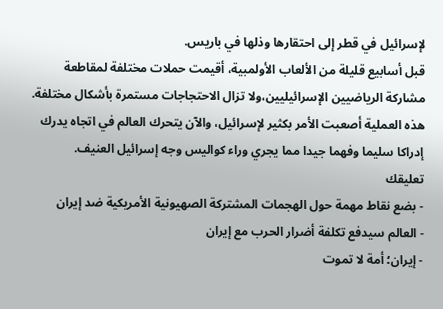لإسرائيل في قطر إلى احتقارها وذلها في باريس.
قبل أسابيع قليلة من الألعاب الأولمبية، أقيمت حملات مختلفة لمقاطعة مشاركة الرياضيين الإسرائيليين،ولا تزال الاحتجاجات مستمرة بأشكال مختلفة.
هذه العملية أصعبت الأمر بكثير لإسرائيل، والآن يتحرك العالم في اتجاه يدرك إدراكا سليما وفهما جيدا مما يجري وراء كواليس وجه إسرائيل العنيف.
تعليقك
- بضع نقاط مهمة حول الهجمات المشتركة الصهيونية الأمريكية ضد إيران
- العالم سيدفع تكلفة أضرار الحرب مع إيران
- إيران؛ أمة لا تموت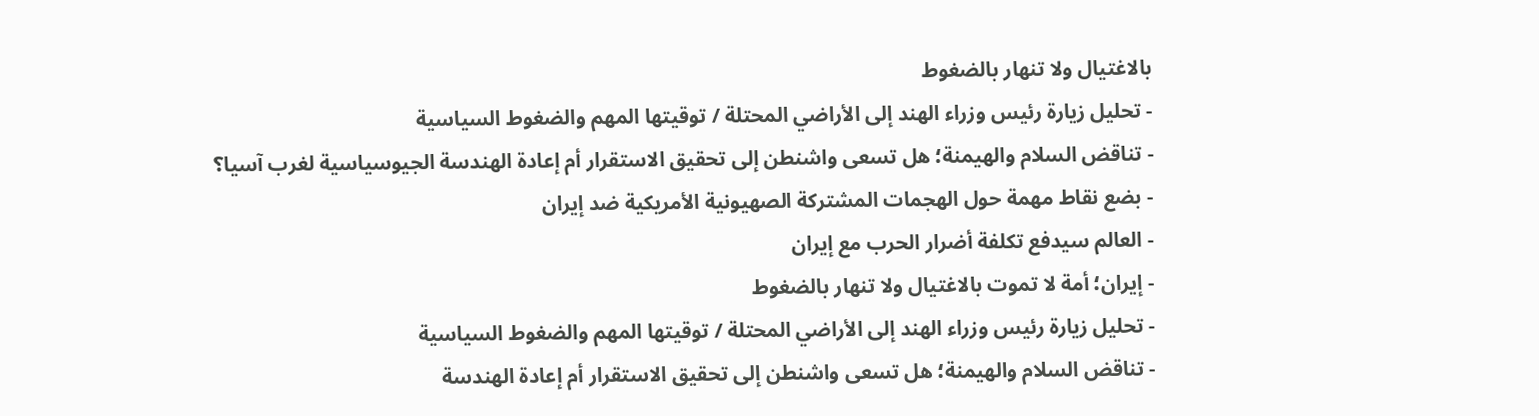بالاغتيال ولا تنهار بالضغوط
- تحليل زيارة رئيس وزراء الهند إلى الأراضي المحتلة / توقيتها المهم والضغوط السياسية
- تناقض السلام والهيمنة؛ هل تسعى واشنطن إلى تحقيق الاستقرار أم إعادة الهندسة الجيوسياسية لغرب آسيا؟
- بضع نقاط مهمة حول الهجمات المشتركة الصهيونية الأمريكية ضد إيران
- العالم سيدفع تكلفة أضرار الحرب مع إيران
- إيران؛ أمة لا تموت بالاغتيال ولا تنهار بالضغوط
- تحليل زيارة رئيس وزراء الهند إلى الأراضي المحتلة / توقيتها المهم والضغوط السياسية
- تناقض السلام والهيمنة؛ هل تسعى واشنطن إلى تحقيق الاستقرار أم إعادة الهندسة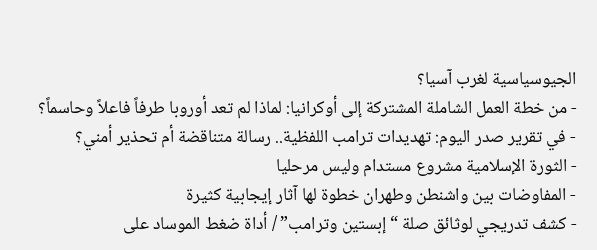الجيوسياسية لغرب آسيا؟
- من خطة العمل الشاملة المشتركة إلى أوكرانيا: لماذا لم تعد أوروبا طرفاً فاعلاً وحاسماً؟
- في تقرير صدر اليوم: تهديدات ترامب اللفظية.. رسالة متناقضة أم تحذير أمني؟
- الثورة الإسلامية مشروع مستدام وليس مرحليا
- المفاوضات بين واشنطن وطهران خطوة لها آثار إيجابية كثيرة
- كشف تدريجي لوثائق صلة “إبستين وترامب” / أداة ضغط الموساد على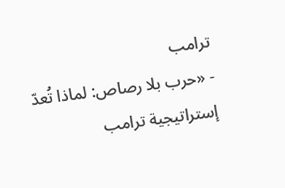ترامب
- «حرب بلا رصاص: لماذا تُعدّ إستراتيجية ترامب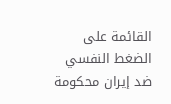القائمة على الضغط النفسي ضد إيران محكومة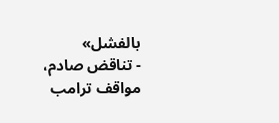بالفشل»
- تناقض صادم، مواقف ترامب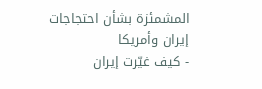المشمئزة بشأن احتجاجات إيران وأمريكا
- کيف غيّرت إيران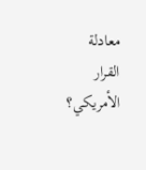معادلة القرار الأمريكي؟